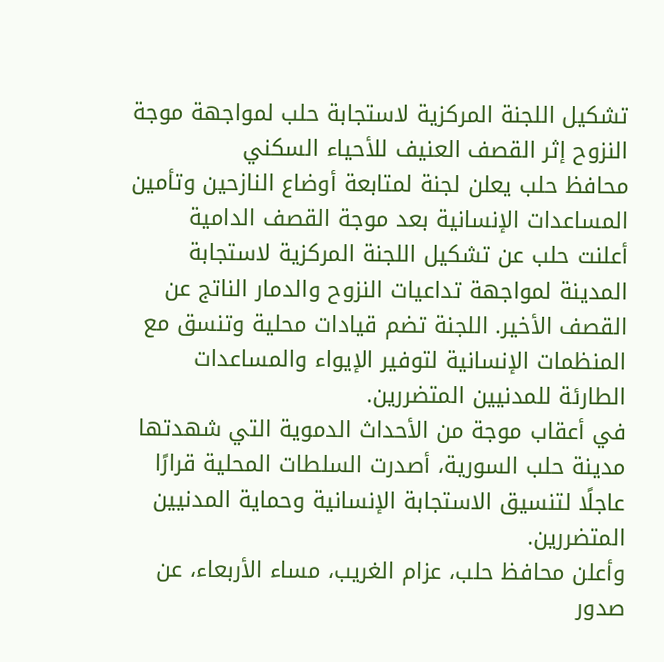تشكيل اللجنة المركزية لاستجابة حلب لمواجهة موجة النزوح إثر القصف العنيف للأحياء السكني
محافظ حلب يعلن لجنة لمتابعة أوضاع النازحين وتأمين المساعدات الإنسانية بعد موجة القصف الدامية
أعلنت حلب عن تشكيل اللجنة المركزية لاستجابة المدينة لمواجهة تداعيات النزوح والدمار الناتج عن القصف الأخير. اللجنة تضم قيادات محلية وتنسق مع المنظمات الإنسانية لتوفير الإيواء والمساعدات الطارئة للمدنيين المتضررين.
في أعقاب موجة من الأحداث الدموية التي شهدتها مدينة حلب السورية، أصدرت السلطات المحلية قرارًا عاجلًا لتنسيق الاستجابة الإنسانية وحماية المدنيين المتضررين.
وأعلن محافظ حلب، عزام الغريب، مساء الأربعاء، عن صدور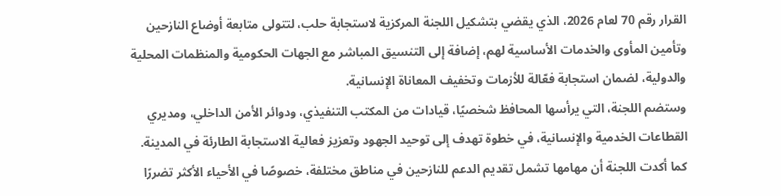القرار رقم 70 لعام 2026، الذي يقضي بتشكيل اللجنة المركزية لاستجابة حلب، لتتولى متابعة أوضاع النازحين وتأمين المأوى والخدمات الأساسية لهم، إضافة إلى التنسيق المباشر مع الجهات الحكومية والمنظمات المحلية والدولية، لضمان استجابة فعّالة للأزمات وتخفيف المعاناة الإنسانية.
وستضم اللجنة، التي يرأسها المحافظ شخصيًا، قيادات من المكتب التنفيذي، ودوائر الأمن الداخلي، ومديري القطاعات الخدمية والإنسانية، في خطوة تهدف إلى توحيد الجهود وتعزيز فعالية الاستجابة الطارئة في المدينة. كما أكدت اللجنة أن مهامها تشمل تقديم الدعم للنازحين في مناطق مختلفة، خصوصًا في الأحياء الأكثر تضررًا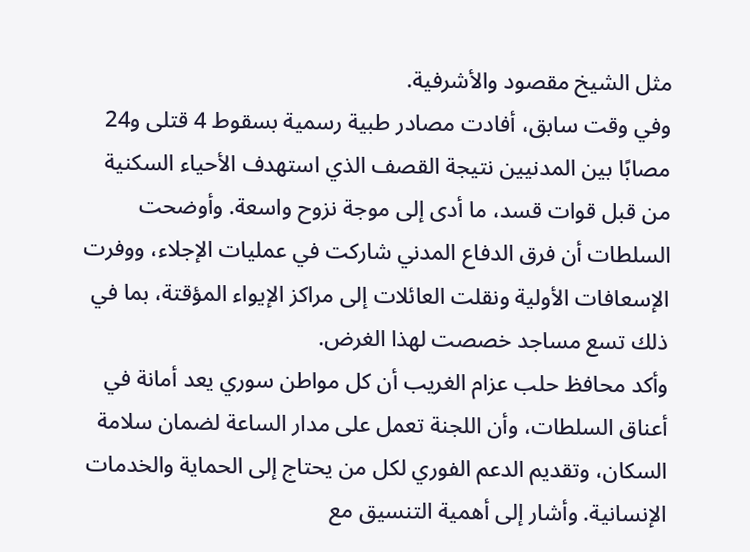مثل الشيخ مقصود والأشرفية.
وفي وقت سابق، أفادت مصادر طبية رسمية بسقوط 4 قتلى و24 مصابًا بين المدنيين نتيجة القصف الذي استهدف الأحياء السكنية من قبل قوات قسد، ما أدى إلى موجة نزوح واسعة. وأوضحت السلطات أن فرق الدفاع المدني شاركت في عمليات الإجلاء، ووفرت الإسعافات الأولية ونقلت العائلات إلى مراكز الإيواء المؤقتة، بما في ذلك تسع مساجد خصصت لهذا الغرض.
وأكد محافظ حلب عزام الغريب أن كل مواطن سوري يعد أمانة في أعناق السلطات، وأن اللجنة تعمل على مدار الساعة لضمان سلامة السكان، وتقديم الدعم الفوري لكل من يحتاج إلى الحماية والخدمات الإنسانية. وأشار إلى أهمية التنسيق مع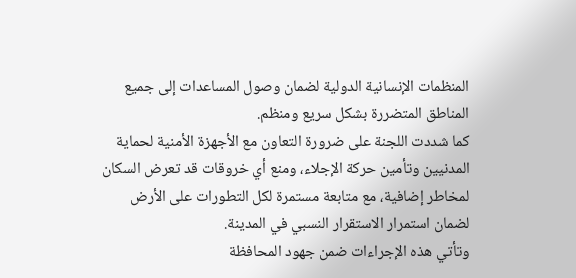المنظمات الإنسانية الدولية لضمان وصول المساعدات إلى جميع المناطق المتضررة بشكل سريع ومنظم.
كما شددت اللجنة على ضرورة التعاون مع الأجهزة الأمنية لحماية المدنيين وتأمين حركة الإجلاء، ومنع أي خروقات قد تعرض السكان لمخاطر إضافية، مع متابعة مستمرة لكل التطورات على الأرض لضمان استمرار الاستقرار النسبي في المدينة.
وتأتي هذه الإجراءات ضمن جهود المحافظة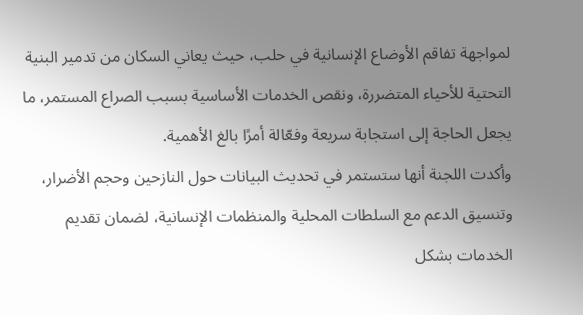لمواجهة تفاقم الأوضاع الإنسانية في حلب، حيث يعاني السكان من تدمير البنية التحتية للأحياء المتضررة، ونقص الخدمات الأساسية بسبب الصراع المستمر، ما يجعل الحاجة إلى استجابة سريعة وفعّالة أمرًا بالغ الأهمية.
وأكدت اللجنة أنها ستستمر في تحديث البيانات حول النازحين وحجم الأضرار، وتنسيق الدعم مع السلطات المحلية والمنظمات الإنسانية، لضمان تقديم الخدمات بشكل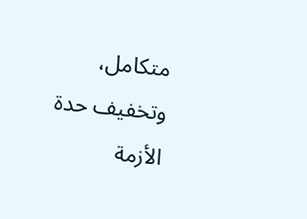متكامل، وتخفيف حدة الأزمة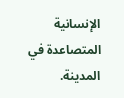الإنسانية المتصاعدة في المدينة.